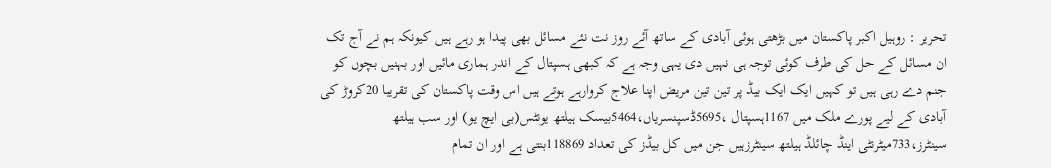تحریر : روہیل اکبر پاکستان میں بڑھتی ہوئی آبادی کے ساتھ آئے روز نت نئے مسائل بھی پیدا ہو رہے ہیں کیونکہ ہم نے آج تک ان مسائل کے حل کی طرف کوئی توجہ ہی نہیں دی یہی وجہ ہے کہ کبھی ہسپتال کے اندر ہماری مائیں اور بہنیں بچوں کو جنم دے رہی ہیں تو کہیں ایک ایک بیڈ پر تین تین مریض اپنا علاج کروارہے ہوتے ہیں اس وقت پاکستان کی تقریبا 20کروڑ کی آبادی کے لیے پورے ملک میں 1167ہسپتال ،5695ڈسپنسریاں،5464بیسک ہیلتھ یونٹس(بی ایچ یو) اور سب ہیلتھ سینٹرز،733میٹرنٹی اینڈ چائلڈ ہیلتھ سینٹرزہیں جن میں کل بیڈز کی تعداد 118869بنتی ہے اور ان تمام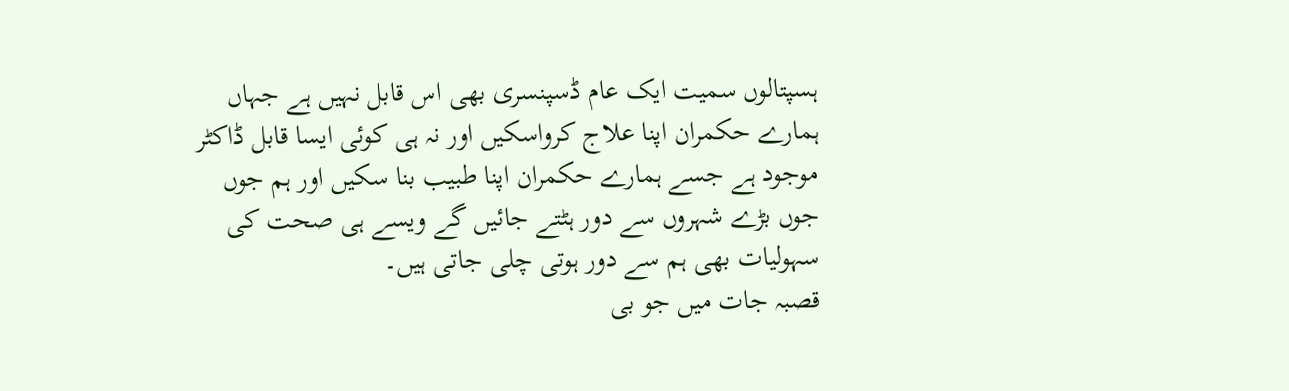ہسپتالوں سمیت ایک عام ڈسپنسری بھی اس قابل نہیں ہے جہاں ہمارے حکمران اپنا علاج کرواسکیں اور نہ ہی کوئی ایسا قابل ڈاکٹر موجود ہے جسے ہمارے حکمران اپنا طبیب بنا سکیں اور ہم جوں جوں بڑے شہروں سے دور ہٹتے جائیں گے ویسے ہی صحت کی سہولیات بھی ہم سے دور ہوتی چلی جاتی ہیں۔
قصبہ جات میں جو بی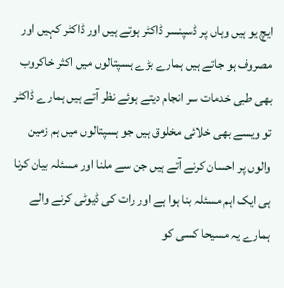ایچ یو ہیں وہاں پر ڈسپنسر ڈاکٹر ہوتے ہیں اور ڈاکٹر کہیں اور مصروف ہو جاتے ہیں ہمارے بڑے ہسپتالوں میں اکثر خاکروب بھی طبی خدمات سر انجام دیتے ہوئے نظر آتے ہیں ہمارے ڈاکٹر تو ویسے بھی خلائی مخلوق ہیں جو ہسپتالوں میں ہم زمین والوں پر احسان کرنے آتے ہیں جن سے ملنا اور مسئلہ بیان کرنا ہی ایک اہم مسئلہ بنا ہوا ہے اور رات کی ڈیوٹی کرنے والے ہمارے یہ مسیحا کسی کو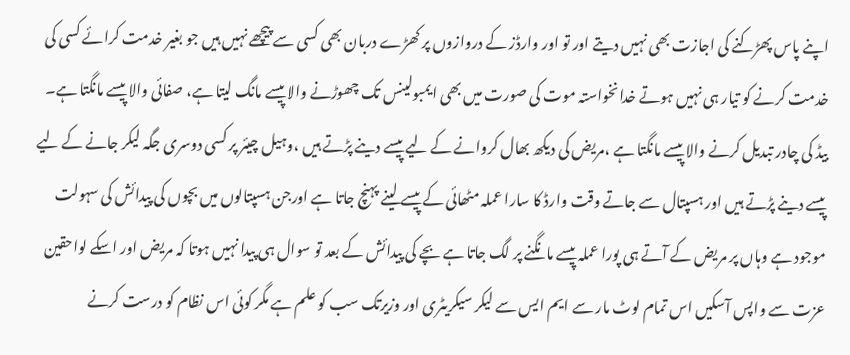اپنے پاس پھڑکنے کی اجازت بھی نہیں دیتے اور تو اور وارڈز کے دروازوں پر کھڑے دربان بھی کسی سے پیچھے نہیں ہیں جو بغیر خدمت کرائے کسی کی خدمت کرنے کو تیار ہی نہیں ہوتے خدانخواستہ موت کی صورت میں بھی ایمبولینس تک چھوڑنے والا پیسے مانگ لیتا ہے، صفائی والا پیسے مانگتا ہے۔
بیڈ کی چادر تبدیل کرنے والا پیسے مانگتا ہے ،مریض کی دیکھ بھال کروانے کے لیے پیسے دینے پڑتے ہیں ،وہیل چیئر پر کسی دوسری جگہ لیکر جانے کے لیے پیسے دینے پڑتے ہیں اور ہسپتال سے جاتے وقت وارڈ کا سارا عملہ مٹھائی کے پیسے لینے پہنچ جاتا ہے اورجن ہسپتالوں میں بچوں کی پیدائش کی سہولت موجود ہے وہاں پر مریض کے آتے ہی پورا عملہ پیسے مانگنے پر لگ جاتا ہے بچے کی پیدائش کے بعد تو سوال ہی پیدا نہیں ہوتا کہ مریض اور اسکے لواحقین عزت سے واپس آسکیں اس تمام لوٹ مار سے ایم ایس سے لیکر سیکریٹری اور وزیرتک سب کو علم ہے مگر کوئی اس نظام کو درست کرنے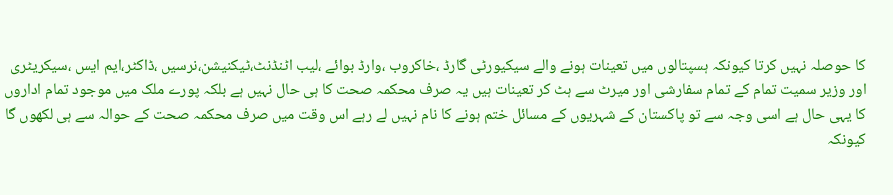کا حوصلہ نہیں کرتا کیونکہ ہسپتالوں میں تعینات ہونے والے سیکیورٹی گارڈ ،خاکروب ،وارڈ بوائے ،لیب اٹنڈنٹ،ٹیکنیشن،نرسیں ،ڈاکٹر،ایم ایس ،سیکریٹری اور وزیر سمیت تمام کے تمام سفارشی اور میرٹ سے ہٹ کر تعینات ہیں یہ صرف محکمہ صحت کا ہی حال نہیں ہے بلکہ پورے ملک میں موجود تمام اداروں کا یہی حال ہے اسی وجہ سے تو پاکستان کے شہریوں کے مسائل ختم ہونے کا نام نہیں لے رہے اس وقت میں صرف محکمہ صحت کے حوالہ سے ہی لکھوں گا کیونکہ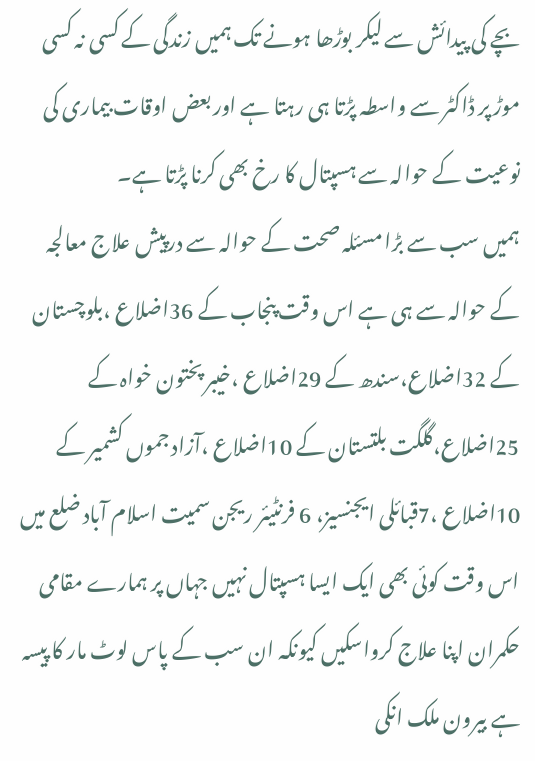بچے کی پیدائش سے لیکر بوڑھا ہونے تک ہمیں زندگی کے کسی نہ کسی موڑ پر ڈاکٹر سے واسطہ پڑتا ہی رہتا ہے اور بعض اوقات بیماری کی نوعیت کے حوالہ سے ہسپتال کا رخ بھی کرنا پڑتا ہے۔
ہمیں سب سے بڑا مسئلہ صحت کے حوالہ سے درپیش علاج معالجہ کے حوالہ سے ہی ہے اس وقت پنجاب کے 36اضلاع ،بلوچستان کے 32اضلاع،سندھ کے 29اضلاع ،خیبر پختون خواہ کے 25اضلاع،گلگت بلتستان کے 10اضلاع ،آزاد جموں کشمیر کے 10اضلاع ،7قبائلی ایجنسیز، 6 فرنٹیئر ریجن سمیت اسلام آباد ضلع میں اس وقت کوئی بھی ایک ایسا ہسپتال نہیں جہاں پر ہمارے مقامی حکمران اپنا علاج کرواسکیں کیونکہ ان سب کے پاس لوٹ مار کا پیسہ ہے بیرون ملک انکی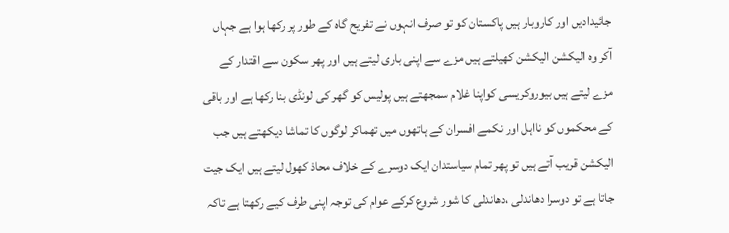جائیدادیں اور کاروبار ہیں پاکستان کو تو صرف انہوں نے تفریح گاہ کے طور پر رکھا ہوا ہے جہاں آکر وہ الیکشن الیکشن کھیلتے ہیں مزے سے اپنی باری لیتے ہیں اور پھر سکون سے اقتدار کے مزے لیتے ہیں بیوروکریسی کواپنا غلام سمجھتے ہیں پولیس کو گھر کی لونڈی بنا رکھا ہے اور باقی کے محکموں کو نااہل اور نکمے افسران کے ہاتھوں میں تھماکر لوگوں کا تماشا دیکھتے ہیں جب الیکشن قریب آتے ہیں تو پھر تمام سیاستدان ایک دوسرے کے خلاف محاذ کھول لیتے ہیں ایک جیت جاتا ہے تو دوسرا دھاندلی ،دھاندلی کا شور شروع کرکے عوام کی توجہ اپنی طرف کیے رکھتا ہے تاکہ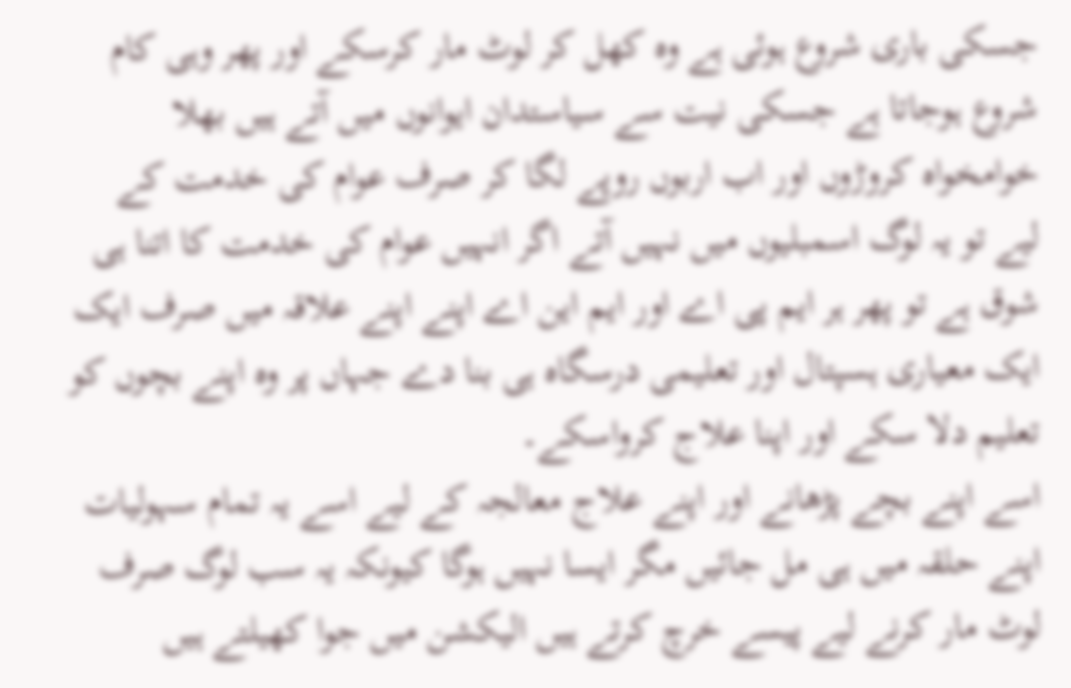جسکی باری شروع ہوئی ہے وہ کھل کر لوٹ مار کرسکے اور پھر وہی کام شروع ہوجاتا ہے جسکی نیت سے سیاستدان ایوانوں میں آتے ہیں بھلا خوامخواہ کروڑوں اور اب اربوں روپے لگا کر صرف عوام کی خدمت کے لیے تو یہ لوگ اسمبلیوں میں نہیں آتے اگر انہیں عوام کی خدمت کا اتنا ہی شوق ہے تو پھر ہر ایم پی اے اور ایم این اے اپنے اپنے علاقہ میں صرف ایک ایک معیاری ہسپتال اور تعلیمی درسگاہ ہی بنا دے جہاں پر وہ اپنے بچوں کو تعلیم دلا سکے اور اپنا علاج کرواسکے۔
اسے اپنے بچے پڑھانے اور اپنے علاج معالجہ کے لیے اسے یہ تمام سہولیات اپنے حلقہ میں ہی مل جائیں مگر ایسا نہیں ہوگا کیونکہ یہ سب لوگ صرف لوٹ مار کرنے لیے پیسے خرچ کرتے ہیں الیکشن میں جوا کھیلتے ہیں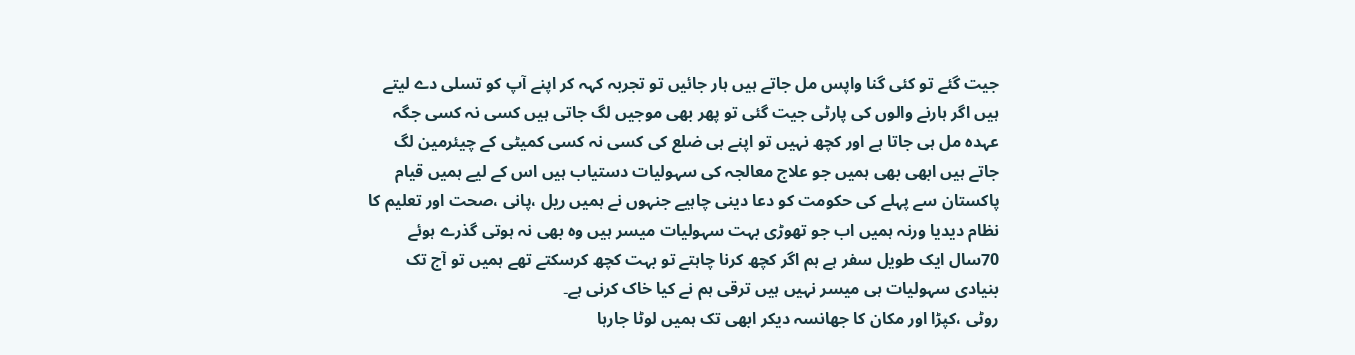جیت گئے تو کئی گنا واپس مل جاتے ہیں ہار جائیں تو تجربہ کہہ کر اپنے آپ کو تسلی دے لیتے ہیں اگر ہارنے والوں کی پارٹی جیت گئی تو پھر بھی موجیں لگ جاتی ہیں کسی نہ کسی جگہ عہدہ مل ہی جاتا ہے اور کچھ نہیں تو اپنے ہی ضلع کی کسی نہ کسی کمیٹی کے چیئرمین لگ جاتے ہیں ابھی بھی ہمیں جو علاج معالجہ کی سہولیات دستیاب ہیں اس کے لیے ہمیں قیام پاکستان سے پہلے کی حکومت کو دعا دینی چاہیے جنہوں نے ہمیں ریل ،پانی ،صحت اور تعلیم کا نظام دیدیا ورنہ ہمیں اب جو تھوڑی بہت سہولیات میسر ہیں وہ بھی نہ ہوتی گذرے ہوئے 70سال ایک طویل سفر ہے ہم اگر کچھ کرنا چاہتے تو بہت کچھ کرسکتے تھے ہمیں تو آج تک بنیادی سہولیات ہی میسر نہیں ہیں ترقی ہم نے کیا خاک کرنی ہے۔
روٹی ،کپڑا اور مکان کا جھانسہ دیکر ابھی تک ہمیں لوٹا جارہا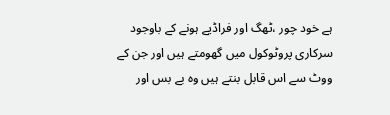ہے خود چور ،ٹھگ اور فراڈیے ہونے کے باوجود سرکاری پروٹوکول میں گھومتے ہیں اور جن کے ووٹ سے اس قابل بنتے ہیں وہ بے بس اور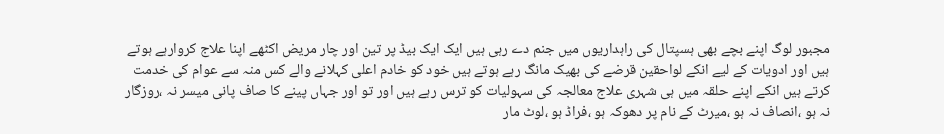مجبور لوگ اپنے بچے بھی ہسپتال کی راہداریوں میں جنم دے رہی ہیں ایک ایک بیڈ پر تین اور چار مریض اکٹھے اپنا علاج کروارہے ہوتے ہیں اور ادویات کے لیے انکے لواحقین قرضے کی بھیک مانگ رہے ہوتے ہیں خود کو خادم اعلی کہلانے والے کس منہ سے عوام کی خدمت کرتے ہیں انکے اپنے حلقہ میں ہی شہری علاج معالجہ کی سہولیات کو ترس رہے ہیں اور تو اور جہاں پینے کا صاف پانی میسر نہ ،روزگار نہ ہو ،انصاف نہ ہو ،میرٹ کے نام پر دھوکہ ہو ،فراڈ ہو ،لوٹ مار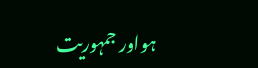ہواور جمہوریت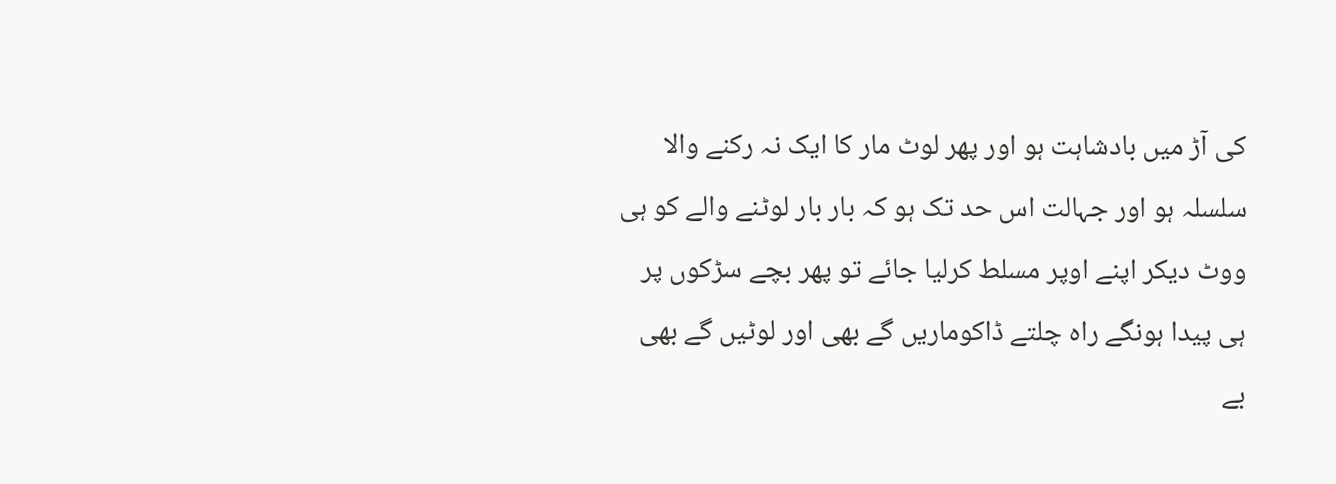کی آڑ میں بادشاہت ہو اور پھر لوٹ مار کا ایک نہ رکنے والا سلسلہ ہو اور جہالت اس حد تک ہو کہ بار بار لوٹنے والے کو ہی ووٹ دیکر اپنے اوپر مسلط کرلیا جائے تو پھر بچے سڑکوں پر ہی پیدا ہونگے راہ چلتے ڈاکوماریں گے بھی اور لوٹیں گے بھی بے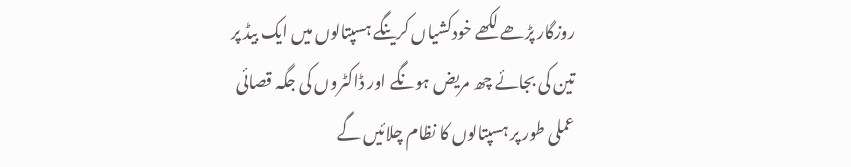روزگار پڑھے لکھے خودکشیاں کرینگے ہسپتالوں میں ایک بیڈ پر تین کی بجائے چھ مریض ہونگے اور ڈاکٹروں کی جگہ قصائی عملی طور پر ہسپتالوں کا نظام چلائیں گے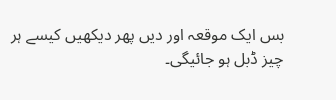بس ایک موقعہ اور دیں پھر دیکھیں کیسے ہر چیز ڈبل ہو جائیگی۔